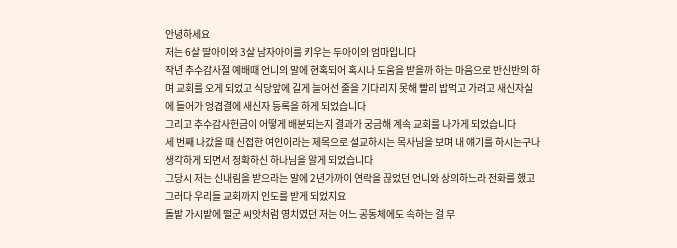안녕하세요
저는 6살 딸아이와 3살 남자아이를 키우는 두아이의 엄마입니다
작년 추수감사절 예배때 언니의 말에 현혹되어 혹시나 도움을 받을까 하는 마음으로 반신반의 하며 교회를 오게 되었고 식당앞에 길게 늘어선 줄을 기다리지 못해 빨리 밥먹고 가려고 새신자실에 들어가 엉겹결에 새신자 등록을 하게 되었습니다
그리고 추수감사헌금이 어떻게 배분되는지 결과가 궁금해 계속 교회를 나가게 되었습니다
세 번째 나갔을 때 신접한 여인이라는 제목으로 설교하시는 목사님을 보며 내 얘기를 하시는구나 생각하게 되면서 정확하신 하나님을 알게 되었습니다
그당시 저는 신내림을 받으라는 말에 2년가까이 연락을 끊었던 언니와 상의하느라 전화를 했고 그러다 우리들 교회까지 인도를 받게 되었지요
돌밭 가시밭에 떨군 씨앗처럼 영치였던 저는 어느 공동체에도 속하는 걸 무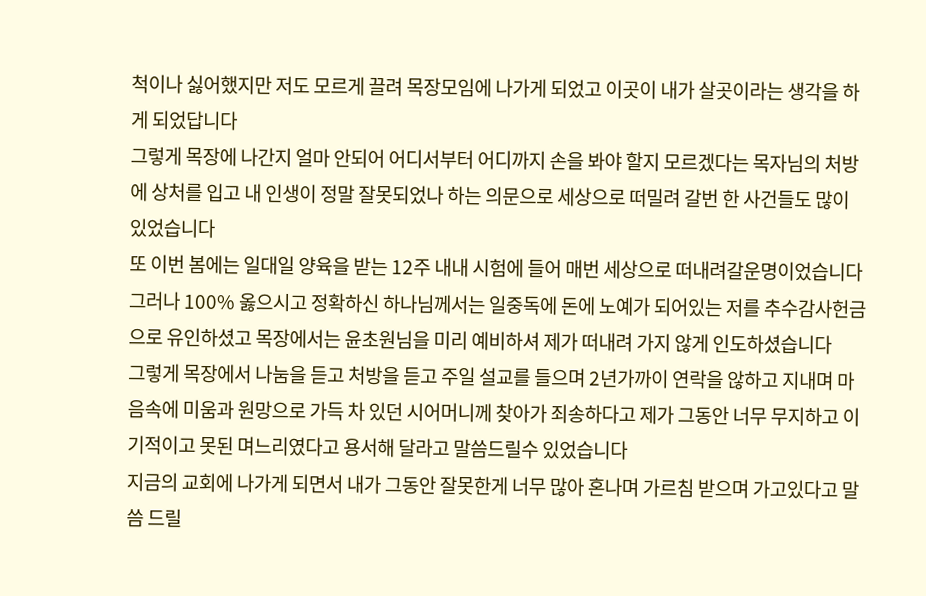척이나 싫어했지만 저도 모르게 끌려 목장모임에 나가게 되었고 이곳이 내가 살곳이라는 생각을 하게 되었답니다
그렇게 목장에 나간지 얼마 안되어 어디서부터 어디까지 손을 봐야 할지 모르겠다는 목자님의 처방에 상처를 입고 내 인생이 정말 잘못되었나 하는 의문으로 세상으로 떠밀려 갈번 한 사건들도 많이 있었습니다
또 이번 봄에는 일대일 양육을 받는 12주 내내 시험에 들어 매번 세상으로 떠내려갈운명이었습니다
그러나 100% 옳으시고 정확하신 하나님께서는 일중독에 돈에 노예가 되어있는 저를 추수감사헌금으로 유인하셨고 목장에서는 윤초원님을 미리 예비하셔 제가 떠내려 가지 않게 인도하셨습니다
그렇게 목장에서 나눔을 듣고 처방을 듣고 주일 설교를 들으며 2년가까이 연락을 않하고 지내며 마음속에 미움과 원망으로 가득 차 있던 시어머니께 찾아가 죄송하다고 제가 그동안 너무 무지하고 이기적이고 못된 며느리였다고 용서해 달라고 말씀드릴수 있었습니다
지금의 교회에 나가게 되면서 내가 그동안 잘못한게 너무 많아 혼나며 가르침 받으며 가고있다고 말씀 드릴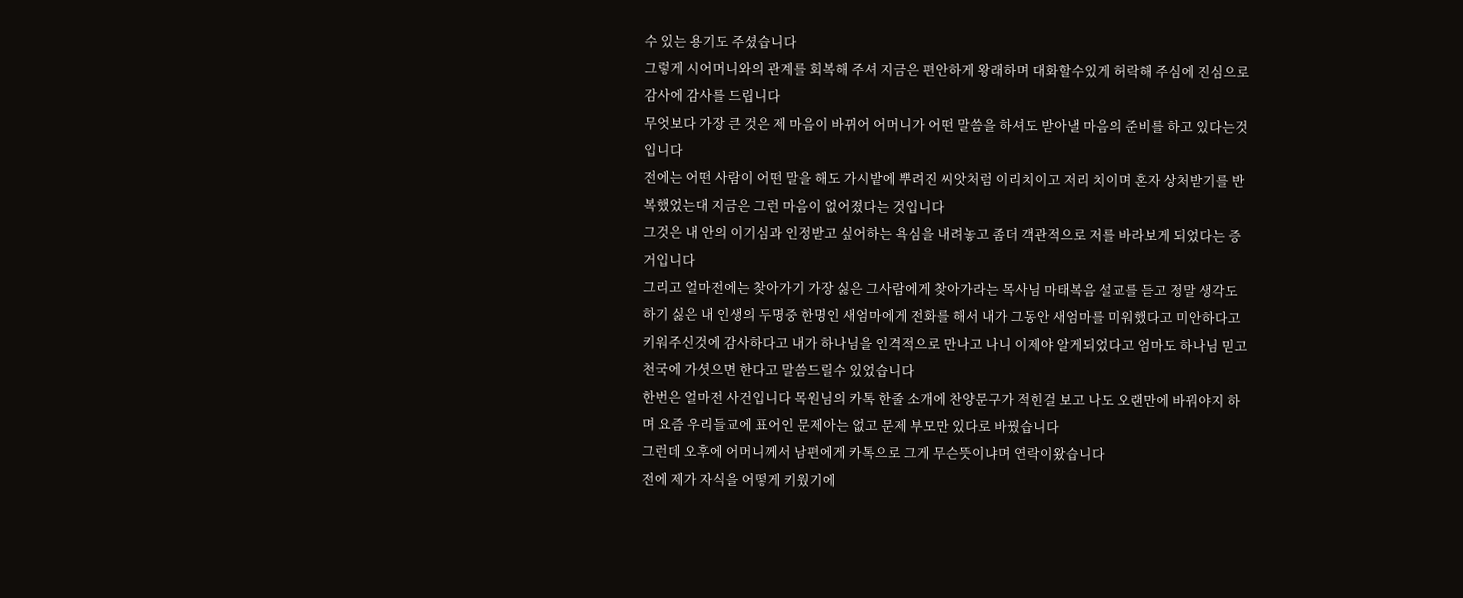수 있는 용기도 주셨습니다
그렇게 시어머니와의 관계를 회복해 주셔 지금은 편안하게 왕래하며 대화할수있게 허락해 주심에 진심으로 감사에 감사를 드립니다
무엇보다 가장 큰 것은 제 마음이 바뀌어 어머니가 어떤 말씀을 하셔도 받아낼 마음의 준비를 하고 있다는것입니다
전에는 어떤 사람이 어떤 말을 해도 가시밭에 뿌려진 씨앗처럼 이리치이고 저리 치이며 혼자 상처받기를 반복했었는대 지금은 그런 마음이 없어졌다는 것입니다
그것은 내 안의 이기심과 인정받고 싶어하는 욕심을 내려놓고 좀더 객관적으로 저를 바라보게 되었다는 증거입니다
그리고 얼마전에는 찾아가기 가장 싫은 그사람에게 찾아가라는 목사님 마태복음 설교를 듣고 정말 생각도 하기 싫은 내 인생의 두명중 한명인 새엄마에게 전화를 해서 내가 그동안 새엄마를 미워했다고 미안하다고 키워주신것에 감사하다고 내가 하나님을 인격적으로 만나고 나니 이제야 알게되었다고 엄마도 하나님 믿고 천국에 가셧으면 한다고 말씀드릴수 있었습니다
한번은 얼마전 사건입니다 목원님의 카톡 한줄 소개에 찬양문구가 적힌걸 보고 나도 오랜만에 바꿔야지 하며 요즘 우리들교에 표어인 문제아는 없고 문제 부모만 있다로 바꿨습니다
그런데 오후에 어머니께서 남편에게 카톡으로 그게 무슨뜻이냐며 연락이왔습니다
전에 제가 자식을 어떻게 키웠기에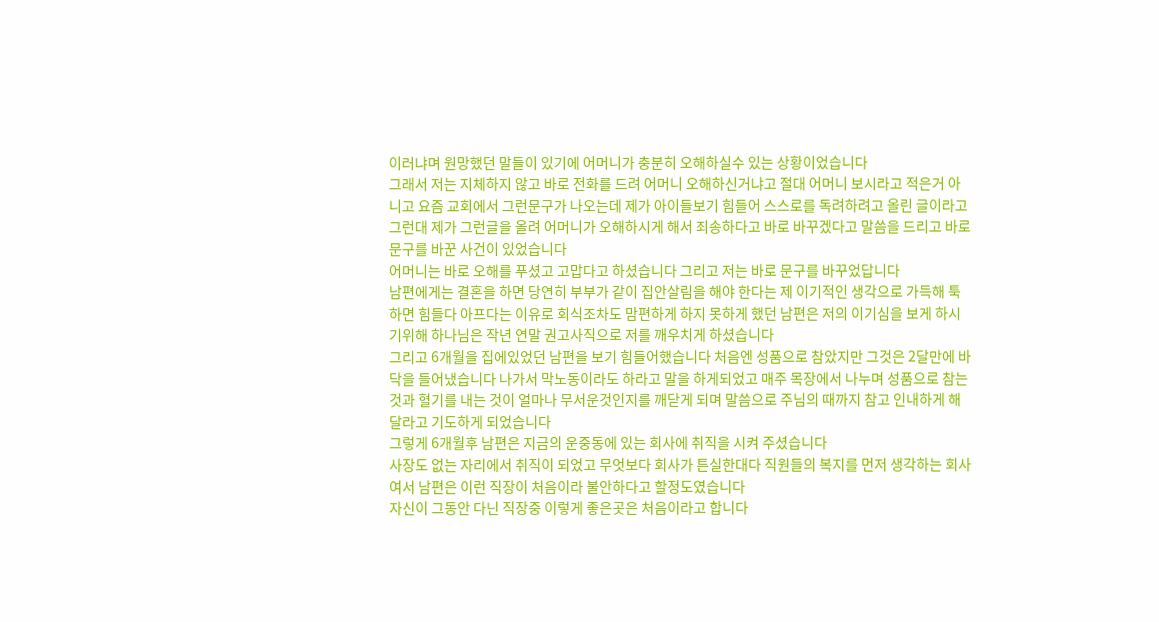이러냐며 원망했던 말들이 있기에 어머니가 충분히 오해하실수 있는 상황이었습니다
그래서 저는 지체하지 않고 바로 전화를 드려 어머니 오해하신거냐고 절대 어머니 보시라고 적은거 아니고 요즘 교회에서 그런문구가 나오는데 제가 아이들보기 힘들어 스스로를 독려하려고 올린 글이라고 그런대 제가 그런글을 올려 어머니가 오해하시게 해서 죄송하다고 바로 바꾸겠다고 말씀을 드리고 바로 문구를 바꾼 사건이 있었습니다
어머니는 바로 오해를 푸셨고 고맙다고 하셨습니다 그리고 저는 바로 문구를 바꾸었답니다
남편에게는 결혼을 하면 당연히 부부가 같이 집안살림을 해야 한다는 제 이기적인 생각으로 가득해 툭하면 힘들다 아프다는 이유로 회식조차도 맘편하게 하지 못하게 했던 남편은 저의 이기심을 보게 하시기위해 하나님은 작년 연말 권고사직으로 저를 깨우치게 하셨습니다
그리고 6개월을 집에있었던 남편을 보기 힘들어했습니다 처음엔 성품으로 참았지만 그것은 2달만에 바닥을 들어냈습니다 나가서 막노동이라도 하라고 말을 하게되었고 매주 목장에서 나누며 성품으로 참는 것과 혈기를 내는 것이 얼마나 무서운것인지를 깨닫게 되며 말씀으로 주님의 때까지 참고 인내하게 해달라고 기도하게 되었습니다
그렇게 6개월후 남편은 지금의 운중동에 있는 회사에 취직을 시켜 주셨습니다
사장도 없는 자리에서 취직이 되었고 무엇보다 회사가 튼실한대다 직원들의 복지를 먼저 생각하는 회사여서 남편은 이런 직장이 처음이라 불안하다고 할정도였습니다
자신이 그동안 다닌 직장중 이렇게 좋은곳은 처음이라고 합니다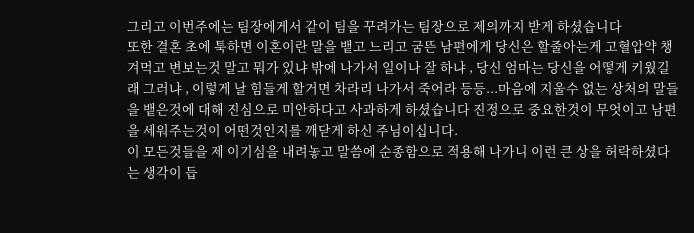그리고 이번주에는 팀장에게서 같이 팀을 꾸려가는 팀장으로 제의까지 받게 하셨습니다
또한 결혼 초에 툭하면 이혼이란 말을 뱉고 느리고 굼뜬 남편에게 당신은 할줄아는게 고혈압약 챙겨먹고 변보는것 말고 뭐가 있냐 밖에 나가서 일이나 잘 하냐 , 당신 엄마는 당신을 어떻게 키웠길래 그러냐 , 이렇게 날 힘들게 할거면 차라리 나가서 죽어라 등등...마음에 지울수 없는 상처의 말들을 뱉은것에 대해 진심으로 미안하다고 사과하게 하셨습니다 진정으로 중요한것이 무엇이고 남편을 세워주는것이 어떤것인지를 깨닫게 하신 주님이십니다.
이 모든것들을 제 이기심을 내려놓고 말씀에 순종함으로 적용해 나가니 이런 큰 상을 허락하셨다는 생각이 듭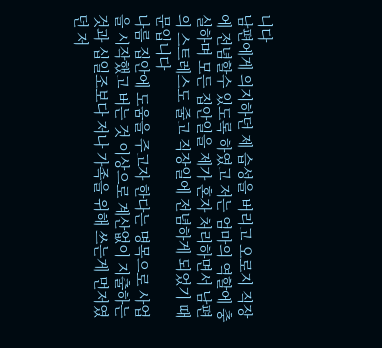니다
남편에게 의지하던 제 습성을 버리고 오로지 직장에 전념할수 있도록 하였고 저는 엄마의 역할에 충실하며 모든 집안일을 제가 혼자 처리하면서 남편의 스트레스도 줄고 직장일에 전념하게 되었기 때문입니다
나름 집안에 도움을 주고자 한다는 명목으로 사업을 시작했고 버는 것 이상으로 계산없이 지출하는 것과 십일조보다 저나 가족을 위해 쓰는게 먼저였던 저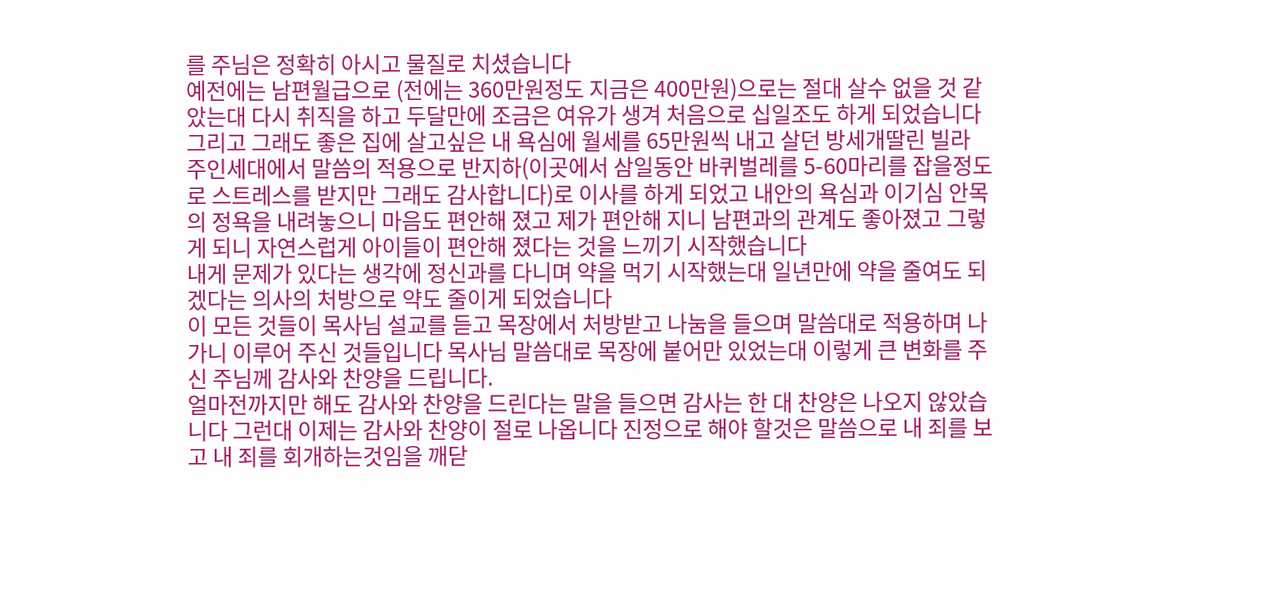를 주님은 정확히 아시고 물질로 치셨습니다
예전에는 남편월급으로 (전에는 360만원정도 지금은 400만원)으로는 절대 살수 없을 것 같았는대 다시 취직을 하고 두달만에 조금은 여유가 생겨 처음으로 십일조도 하게 되었습니다
그리고 그래도 좋은 집에 살고싶은 내 욕심에 월세를 65만원씩 내고 살던 방세개딸린 빌라 주인세대에서 말씀의 적용으로 반지하(이곳에서 삼일동안 바퀴벌레를 5-60마리를 잡을정도로 스트레스를 받지만 그래도 감사합니다)로 이사를 하게 되었고 내안의 욕심과 이기심 안목의 정욕을 내려놓으니 마음도 편안해 졌고 제가 편안해 지니 남편과의 관계도 좋아졌고 그렇게 되니 자연스럽게 아이들이 편안해 졌다는 것을 느끼기 시작했습니다
내게 문제가 있다는 생각에 정신과를 다니며 약을 먹기 시작했는대 일년만에 약을 줄여도 되겠다는 의사의 처방으로 약도 줄이게 되었습니다
이 모든 것들이 목사님 설교를 듣고 목장에서 처방받고 나눔을 들으며 말씀대로 적용하며 나가니 이루어 주신 것들입니다 목사님 말씀대로 목장에 붙어만 있었는대 이렇게 큰 변화를 주신 주님께 감사와 찬양을 드립니다.
얼마전까지만 해도 감사와 찬양을 드린다는 말을 들으면 감사는 한 대 찬양은 나오지 않았습니다 그런대 이제는 감사와 찬양이 절로 나옵니다 진정으로 해야 할것은 말씀으로 내 죄를 보고 내 죄를 회개하는것임을 깨닫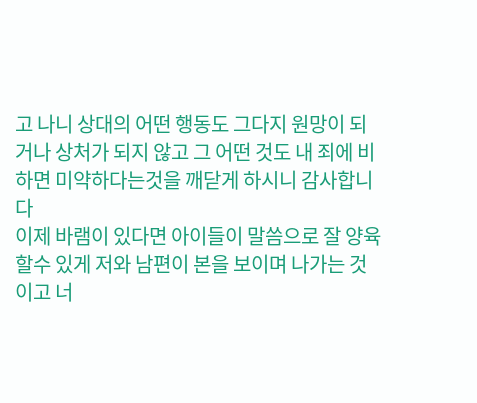고 나니 상대의 어떤 행동도 그다지 원망이 되거나 상처가 되지 않고 그 어떤 것도 내 죄에 비하면 미약하다는것을 깨닫게 하시니 감사합니다
이제 바램이 있다면 아이들이 말씀으로 잘 양육할수 있게 저와 남편이 본을 보이며 나가는 것이고 너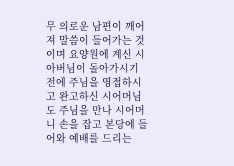무 의로운 남편이 깨어져 말씀이 들어가는 것이며 요양원에 계신 시아버님이 돌아가시기 전에 주님을 영접하시고 완고하신 시어머님도 주님을 만나 시어머니 손을 잡고 본당에 들어와 예배를 드리는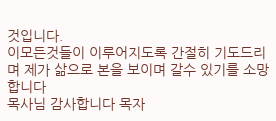것입니다.
이모든것들이 이루어지도록 간절히 기도드리며 제가 삶으로 본을 보이며 갈수 있기를 소망합니다
목사님 감사합니다 목자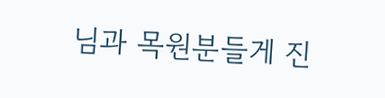님과 목원분들게 진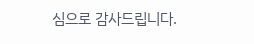심으로 감사드립니다.